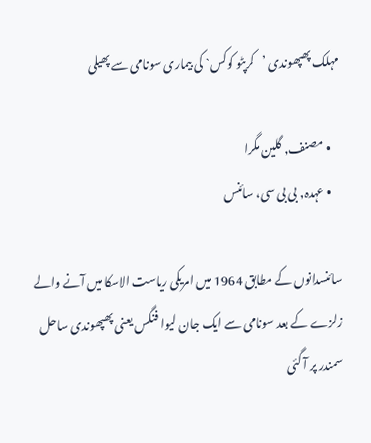مہلک پھپھوندی ’کرپٹو کوکس` کی بیماری سونامی سے پھیلی

    • مصنف, گلین مگرا
    • عہدہ, بی بی سی، سائنس

سائنسدانوں کے مطابق 1964 میں امریکی ریاست الاسکا میں آنے والے زلزے کے بعد سونامی سے ایک جان لیوا فنگس یعنی پھپھوندی ساحل سمندر پر آ گئی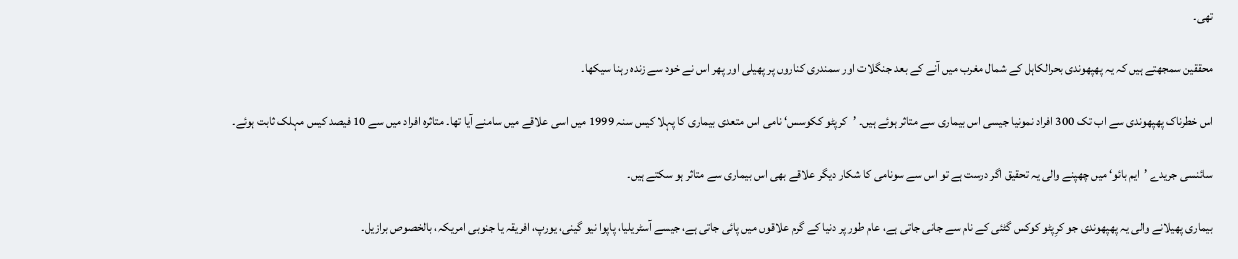تھی۔

محققین سمجھتے ہیں کہ یہ پھپھوندی بحرالکاہل کے شمال مغرب میں آنے کے بعد جنگلات اور سمندری کناروں پر پھیلی اور پھر اس نے خود سے زندہ رہنا سیکھا۔

اس خطرناک پھپھوندی سے اب تک 300 افراد نمونیا جیسی اس بیماری سے متاثر ہوئے ہیں۔ ’کرپٹو ککوسس‘ نامی اس متعدی بیماری کا پہلا کیس سنہ 1999 میں اسی علاقے میں سامنے آیا تھا۔ متاثرہ افراد میں سے 10 فیصد کیس مہلک ثابت ہوئے۔

سائنسی جریدے ’ایم بائو‘ میں چھپنے والی یہ تحقیق اگر درست ہے تو اس سے سونامی کا شکار دیگر علاقے بھی اس بیماری سے متاثر ہو سکتے ہیں۔

بیماری پھیلانے والی یہ پھپھوندی جو کرِپٹو کوکس گٹئی کے نام سے جانی جاتی ہے، عام طور پر دنیا کے گرم علاقوں میں پائی جاتی ہے، جیسے آسٹریلیا، پاپوا نیو گینی، یورپ، افریقہ یا جنوبی امریکہ، بالخصوص برازیل۔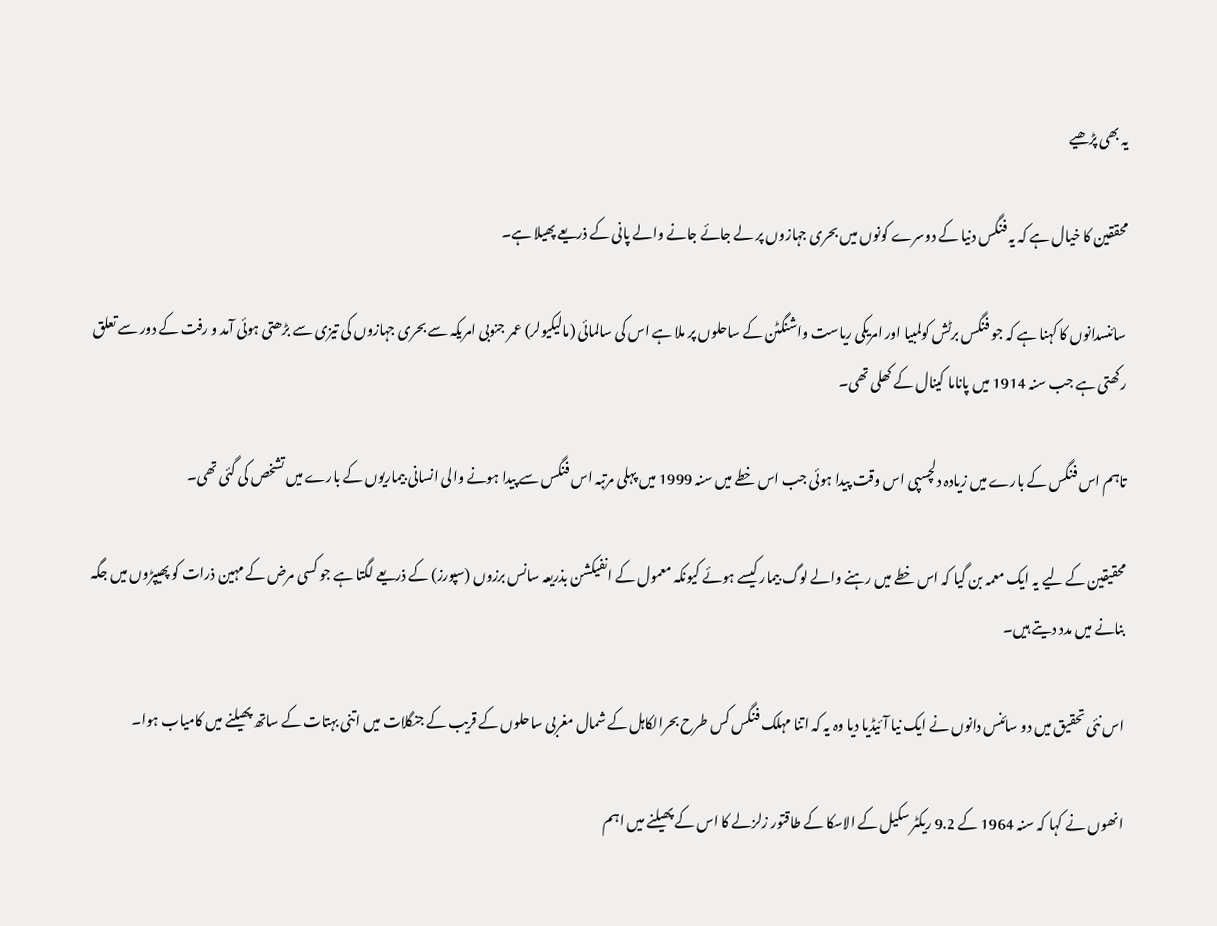یہ بھی پڑھیے

محققین کا خیال ہے کہ یہ فنگس دنیا کے دوسرے کونوں میں بحری جہازوں پر لے جائے جانے والے پانی کے ذریعے پھیلا ہے۔

سائنسدانوں کا کہنا ہے کہ جو فنگس برٹش کولمبیا اور امریکی ریاست واشنگٹن کے ساحلوں پر ملا ہے اس کی سالمائی (مالیکیولر) عمر جنوبی امریکہ سے بحری جہازوں کی تیزی سے بڑھتی ہوئی آمد و رفت کے دور سے تعلق رکھتی ہے جب سنہ 1914 میں پاناما کینال کے کھلی تھی۔

تاہم اس فنگس کے بارے میں زیادہ دلچسپی اس وقت پیدا ہوئی جب اس خطے میں سنہ 1999 میں پہلی مرتبہ اس فنگس سے پیدا ہونے والی انسانی بیماریوں کے بارے میں تشخص کی گئی تھی۔

محقیقین کے لیے یہ ایک معمہ بن گیا کہ اس خطے میں رہنے والے لوگ بیمار کیسے ہوئے کیونکہ معمول کے انفیکشن بذریعہ سانس برزوں (سپورز) کے ذریعے لگتا ہے جو کسی مرض کے مہین ذرات کو پھیپڑوں میں جگہ بنانے میں مدد دیتے ہیں۔

اس نئی تحقیق میں دو سائنس دانوں نے ایک نیا آئیڈیا دیا وہ یہ کہ اتنا مہلک فنگس کس طرح بحرالکاہل کے شمال مغربی ساحلوں کے قریب کے جنگلات میں اتنی بہتات کے ساتھ پھیلنے میں کامیاب ہوا۔

انھوں نے کہا کہ سنہ 1964 کے 9.2 ریکٹر سکیل کے الاسکا کے طاقتور زلزلے کا اس کے پھیلنے میں اہم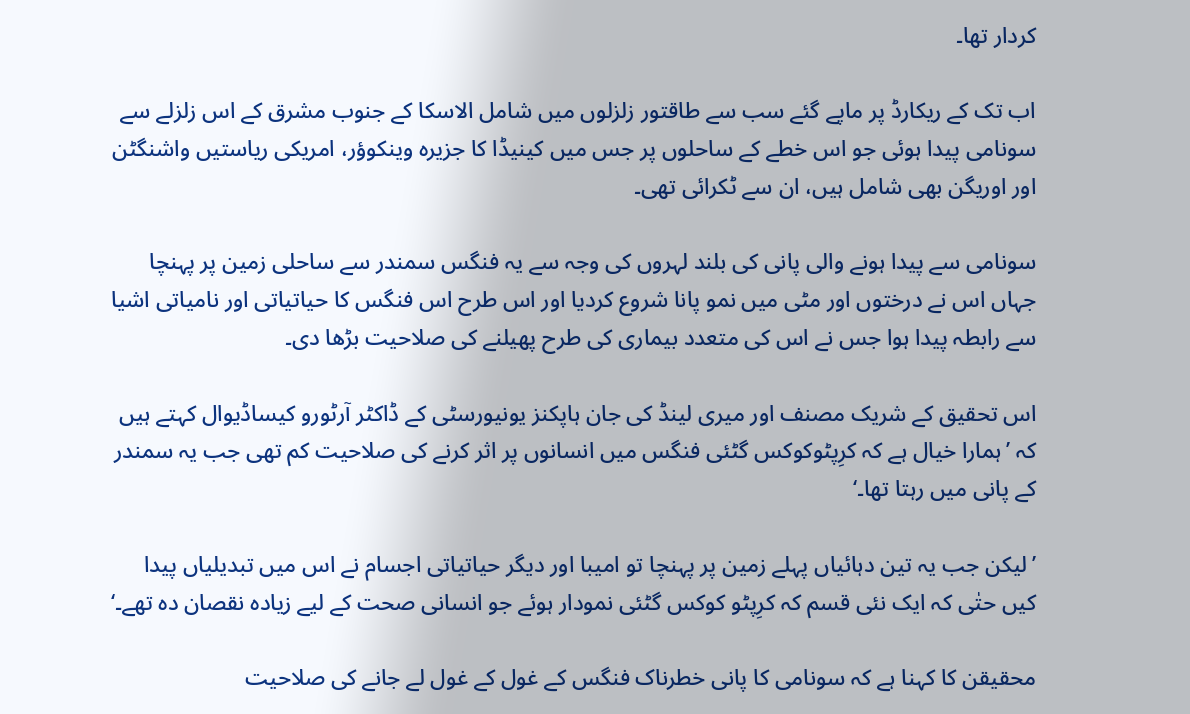کردار تھا۔

اب تک کے ریکارڈ پر ماپے گئے سب سے طاقتور زلزلوں میں شامل الاسکا کے جنوب مشرق کے اس زلزلے سے سونامی پیدا ہوئی جو اس خطے کے ساحلوں پر جس میں کینیڈا کا جزیرہ وینکوؤر، امریکی ریاستیں واشنگٹن اور اوریگن بھی شامل ہیں، ان سے ٹکرائی تھی۔

سونامی سے پیدا ہونے والی پانی کی بلند لہروں کی وجہ سے یہ فنگس سمندر سے ساحلی زمین پر پہنچا جہاں اس نے درختوں اور مٹی میں نمو پانا شروع کردیا اور اس طرح اس فنگس کا حیاتیاتی اور نامیاتی اشیا سے رابطہ پیدا ہوا جس نے اس کی متعدد بیماری کی طرح پھیلنے کی صلاحیت بڑھا دی۔

اس تحقیق کے شریک مصنف اور میری لینڈ کی جان ہاپکنز یونیورسٹی کے ڈاکٹر آرٹورو کیساڈیوال کہتے ہیں کہ ’ہمارا خیال ہے کہ کرِپٹوکوکس گٹئی فنگس میں انسانوں پر اثر کرنے کی صلاحیت کم تھی جب یہ سمندر کے پانی میں رہتا تھا۔‘

’لیکن جب یہ تین دہائیاں پہلے زمین پر پہنچا تو امیبا اور دیگر حیاتیاتی اجسام نے اس میں تبدیلیاں پیدا کیں حتٰی کہ ایک نئی قسم کہ کرِپٹو کوکس گٹئی نمودار ہوئے جو انسانی صحت کے لیے زیادہ نقصان دہ تھے۔‘

محقیقن کا کہنا ہے کہ سونامی کا پانی خطرناک فنگس کے غول کے غول لے جانے کی صلاحیت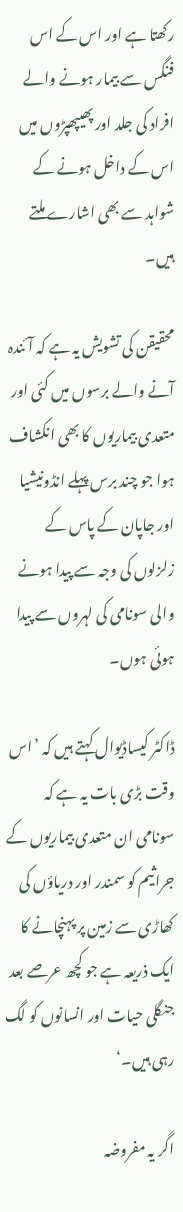رکھتا ہے اور اس کے اس فنگس سے بیمار ہونے والے افراد کی جلد اور پھیپھپڑوں میں اس کے داخل ہونے کے شواہد سے بھی اشارے ملتے ہیں۔

محقیقن کی تشویش یہ ہے کہ آئندہ آنے والے برسوں میں کئی اور متعدی بیماریوں کا بھی انکشاف ہوا جو چند برس پہلے انڈونیشیا اور جاپان کے پاس کے زلزلوں کی وجہ سے پیدا ہونے والی سونامی کی لہروں سے پیدا ہوئی ہوں۔

ڈاکٹر کیساڈیوال کہتے ہیں کہ ’اس وقت بڑی بات یہ ہے کہ سونامی ان متعدی بیماریوں کے جراثیم کو سمندر اور دریاؤں کی کھاڑی سے زمین پر پہنچانے کا ایک ذریعہ ہے جو کچھ عرصے بعد جنگلی حیات اور انسانوں کو لگ رہی ہیں۔‘

اگر یہ مفروضہ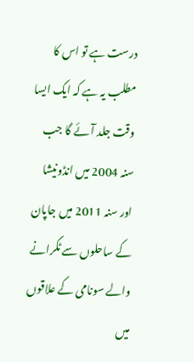درست ہے تو اس کا مطلب یہ ہے کہ ایک ایسا وقت جلد آئے گا جب سنہ 2004 میں انڈونیشا اور سنہ 2011 میں جاپان کے ساحلوں سے ٹکرانے والے سونامی کے علاقوں میں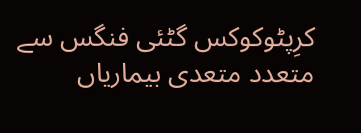کرِپٹوکوکس گٹئی فنگس سے متعدد متعدی بیماریاں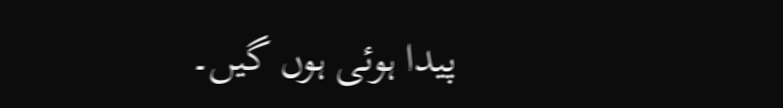پیدا ہوئی ہوں گیں۔